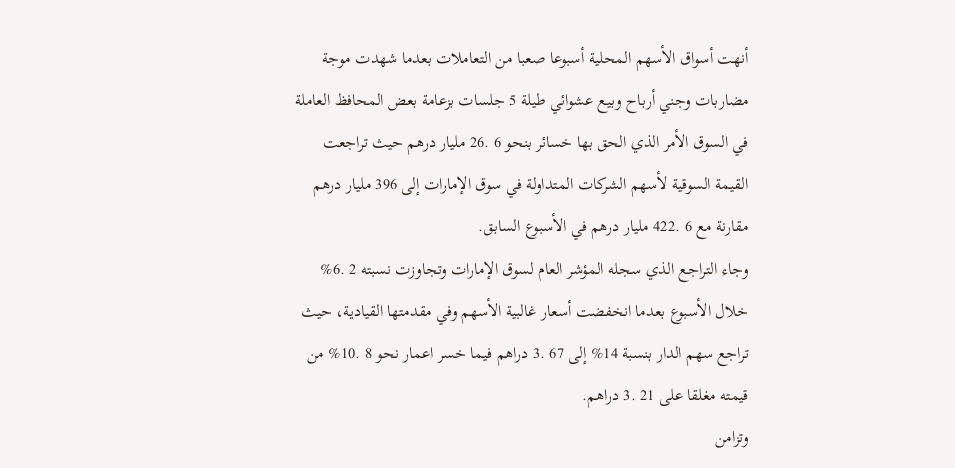أنهت أسواق الأسهم المحلية أسبوعا صعبا من التعاملات بعدما شهدت موجة مضاربات وجني أرباح وبيع عشوائي طيلة 5 جلسات بزعامة بعض المحافظ العاملة في السوق الأمر الذي الحق بها خسائر بنحو 6 .26 مليار درهم حيث تراجعت القيمة السوقية لأسهم الشركات المتداولة في سوق الإمارات إلى 396 مليار درهم مقارنة مع 6 .422 مليار درهم في الأسبوع السابق.
وجاء التراجع الذي سجله المؤشر العام لسوق الإمارات وتجاوزت نسبته 2 .6% خلال الأسبوع بعدما انخفضت أسعار غالبية الأسهم وفي مقدمتها القيادية، حيث تراجع سهم الدار بنسبة 14% إلى 67 .3 دراهم فيما خسر اعمار نحو 8 .10% من قيمته مغلقا على 21 .3 دراهم.
وتزامن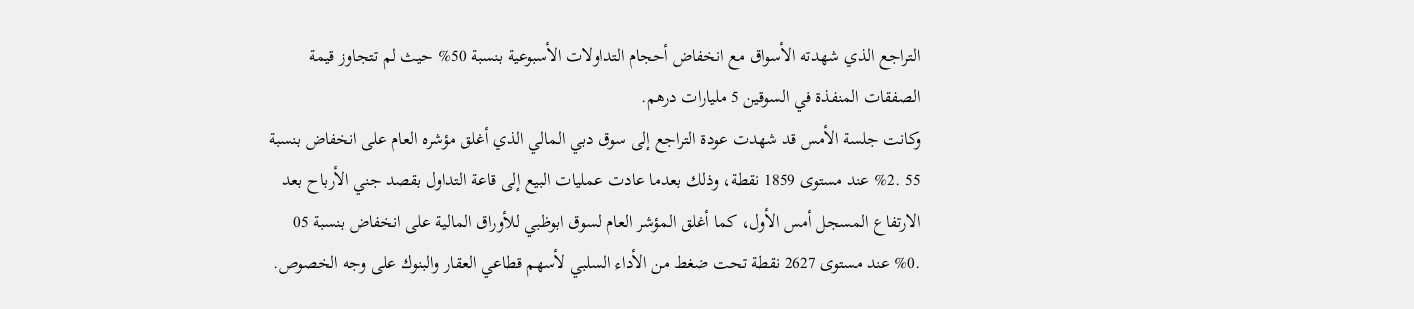التراجع الذي شهدته الأسواق مع انخفاض أحجام التداولات الأسبوعية بنسبة 50% حيث لم تتجاوز قيمة الصفقات المنفذة في السوقين 5 مليارات درهم.
وكانت جلسة الأمس قد شهدت عودة التراجع إلى سوق دبي المالي الذي أغلق مؤشره العام على انخفاض بنسبة 55 .2% عند مستوى 1859 نقطة، وذلك بعدما عادت عمليات البيع إلى قاعة التداول بقصد جني الأرباح بعد الارتفاع المسجل أمس الأول، كما أغلق المؤشر العام لسوق ابوظبي للأوراق المالية على انخفاض بنسبة 05 .0% عند مستوى 2627 نقطة تحت ضغط من الأداء السلبي لأسهم قطاعي العقار والبنوك على وجه الخصوص.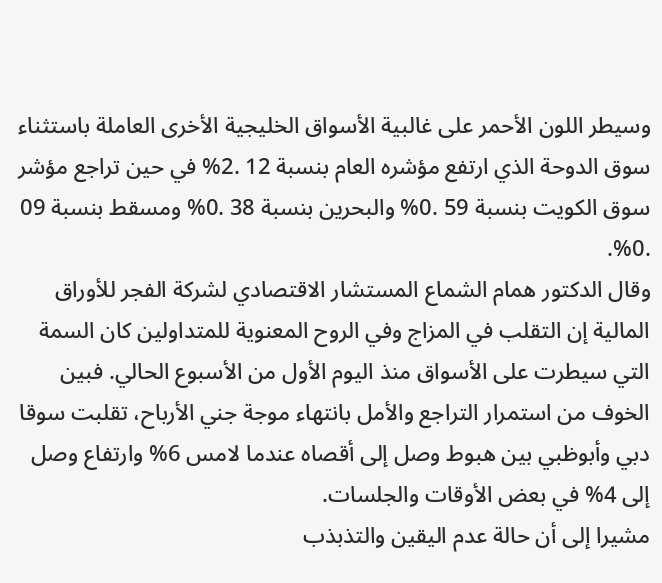وسيطر اللون الأحمر على غالبية الأسواق الخليجية الأخرى العاملة باستثناء سوق الدوحة الذي ارتفع مؤشره العام بنسبة 12 .2% في حين تراجع مؤشر سوق الكويت بنسبة 59 .0% والبحرين بنسبة 38 .0% ومسقط بنسبة 09 .0%.
وقال الدكتور همام الشماع المستشار الاقتصادي لشركة الفجر للأوراق المالية إن التقلب في المزاج وفي الروح المعنوية للمتداولين كان السمة التي سيطرت على الأسواق منذ اليوم الأول من الأسبوع الحالي. فبين الخوف من استمرار التراجع والأمل بانتهاء موجة جني الأرباح، تقلبت سوقا دبي وأبوظبي بين هبوط وصل إلى أقصاه عندما لامس 6% وارتفاع وصل إلى 4% في بعض الأوقات والجلسات.
مشيرا إلى أن حالة عدم اليقين والتذبذب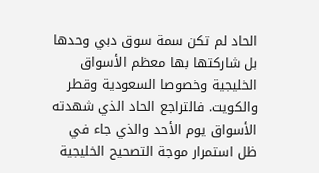الحاد لم تكن سمة سوق دبي وحدها بل شاركتها بها معظم الأسواق الخليجية وخصوصا السعودية وقطر والكويت. فالتراجع الحاد الذي شهدته الأسواق يوم الأحد والذي جاء في ظل استمرار موجة التصحيح الخليجية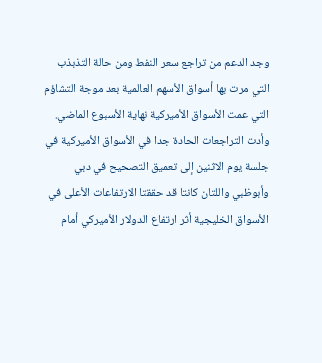وجد الدعم من تراجع سعر النفط ومن حالة التذبذب التي مرت بها أسواق الأسهم العالمية بعد موجة التشاؤم التي عمت الأسواق الأميركية نهاية الأسبوع الماضي.
وأدت التراجعات الحادة جدا في الأسواق الأميركية في جلسة يوم الاثنين إلى تعميق التصحيح في دبي وأبوظبي واللتان كانتا قد حققتا الارتفاعات الأعلى في الأسواق الخليجية أثر ارتفاع الدولار الأميركي أمام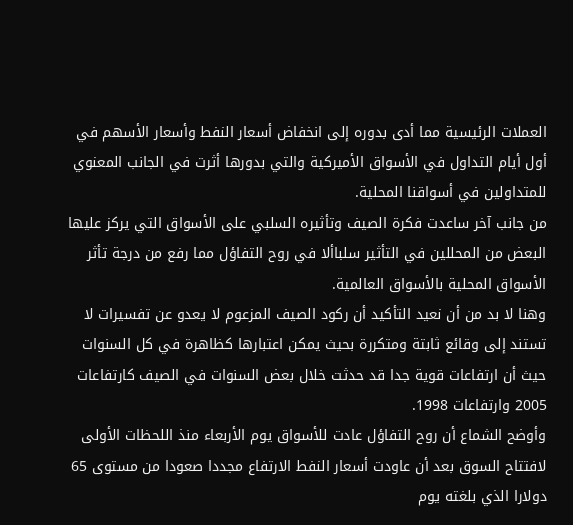العملات الرئيسية مما أدى بدوره إلى انخفاض أسعار النفط وأسعار الأسهم في أول أيام التداول في الأسواق الأميركية والتي بدورها أثرت في الجانب المعنوي للمتداولين في أسواقنا المحلية.
من جانب آخر ساعدت فكرة الصيف وتأثيره السلبي على الأسواق التي يركز عليها البعض من المحللين في التأثير سلباألا في روح التفاؤل مما رفع من درجة تأثر الأسواق المحلية بالأسواق العالمية.
وهنا لا بد من أن نعيد التأكيد أن ركود الصيف المزعوم لا يعدو عن تفسيرات لا تستند إلى وقائع ثابتة ومتكررة بحيث يمكن اعتبارها كظاهرة في كل السنوات حيث أن ارتفاعات قوية جدا قد حدثت خلال بعض السنوات في الصيف كارتفاعات 2005 وارتفاعات 1998.
وأوضح الشماع أن روح التفاؤل عادت للأسواق يوم الأربعاء منذ اللحظات الأولى لافتتاح السوق بعد أن عاودت أسعار النفط الارتفاع مجددا صعودا من مستوى 65 دولارا الذي بلغته يوم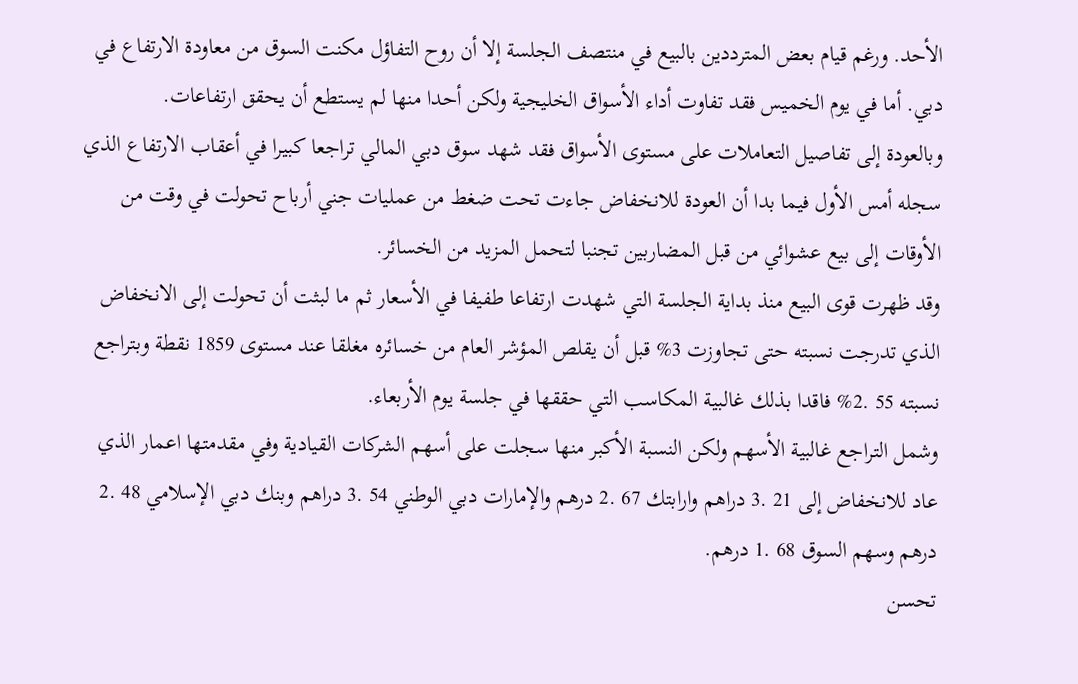الأحد. ورغم قيام بعض المترددين بالبيع في منتصف الجلسة إلا أن روح التفاؤل مكنت السوق من معاودة الارتفاع في دبي. أما في يوم الخميس فقد تفاوت أداء الأسواق الخليجية ولكن أحدا منها لم يستطع أن يحقق ارتفاعات.
وبالعودة إلى تفاصيل التعاملات على مستوى الأسواق فقد شهد سوق دبي المالي تراجعا كبيرا في أعقاب الارتفاع الذي سجله أمس الأول فيما بدا أن العودة للانخفاض جاءت تحت ضغط من عمليات جني أرباح تحولت في وقت من الأوقات إلى بيع عشوائي من قبل المضاربين تجنبا لتحمل المزيد من الخسائر.
وقد ظهرت قوى البيع منذ بداية الجلسة التي شهدت ارتفاعا طفيفا في الأسعار ثم ما لبثت أن تحولت إلى الانخفاض الذي تدرجت نسبته حتى تجاوزت 3% قبل أن يقلص المؤشر العام من خسائره مغلقا عند مستوى 1859 نقطة وبتراجع نسبته 55 .2% فاقدا بذلك غالبية المكاسب التي حققها في جلسة يوم الأربعاء.
وشمل التراجع غالبية الأسهم ولكن النسبة الأكبر منها سجلت على أسهم الشركات القيادية وفي مقدمتها اعمار الذي عاد للانخفاض إلى 21 .3 دراهم وارابتك 67 .2 درهم والإمارات دبي الوطني 54 .3 دراهم وبنك دبي الإسلامي 48 .2 درهم وسهم السوق 68 .1 درهم.
تحسن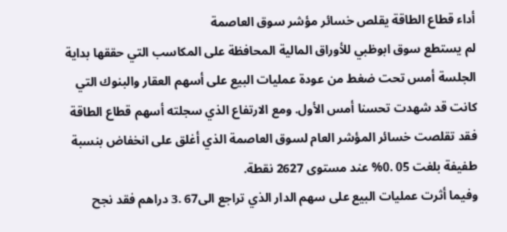أداء قطاع الطاقة يقلص خسائر مؤشر سوق العاصمة
لم يستطع سوق ابوظبي للأوراق المالية المحافظة على المكاسب التي حققها بداية الجلسة أمس تحت ضغط من عودة عمليات البيع على أسهم العقار والبنوك التي كانت قد شهدت تحسنا أمس الأول. ومع الارتفاع الذي سجلته أسهم قطاع الطاقة فقد تقلصت خسائر المؤشر العام لسوق العاصمة الذي أغلق على انخفاض بنسبة طفيفة بلغت 05 .0% عند مستوى 2627 نقطة.
وفيما أثرت عمليات البيع على سهم الدار الذي تراجع الى67 .3 دراهم فقد نجح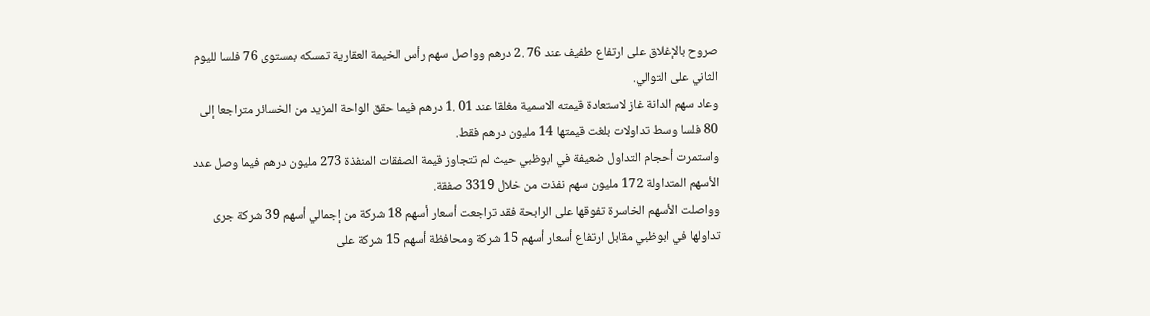صروح بالإغلاق على ارتفاع طفيف عند 76 .2 درهم وواصل سهم رأس الخيمة العقارية تمسكه بمستوى 76 فلسا لليوم الثاني على التوالي.
وعاد سهم الدانة غاز لاستعادة قيمته الاسمية مغلقا عند 01 .1 درهم فيما حقق الواحة المزيد من الخسائر متراجعا إلى 80 فلسا وسط تداولات بلغت قيمتها 14 مليون درهم فقط.
واستمرت أحجام التداول ضعيفة في ابوظبي حيث لم تتجاوز قيمة الصفقات المنفذة 273 مليون درهم فيما وصل عدد الأسهم المتداولة 172 مليون سهم نفذت من خلال 3319 صفقة.
وواصلت الأسهم الخاسرة تفوقها على الرابحة فقد تراجعت أسعار أسهم 18 شركة من إجمالي أسهم 39 شركة جرى تداولها في ابوظبي مقابل ارتفاع أسعار أسهم 15 شركة ومحافظة أسهم 15 شركة على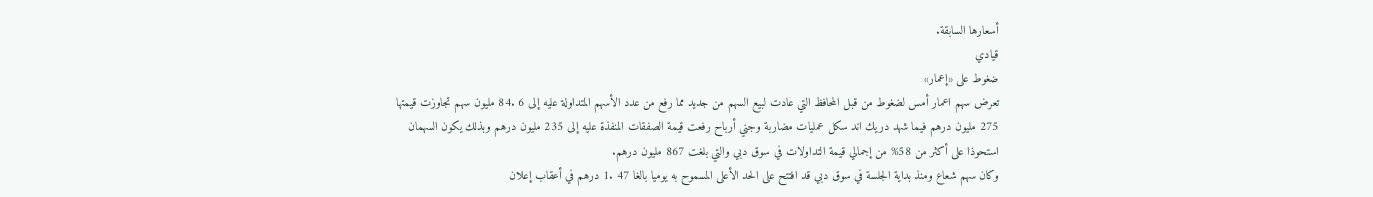أسعارها السابقة.
قيادي
ضغوط على «إعمار»
تعرض سهم اعمار أمس لضغوط من قبل المحافظ التي عادت لبيع السهم من جديد مما رفع من عدد الأسهم المتداولة عليه إلى 6 .84 مليون سهم تجاوزت قيمتها 275 مليون درهم فيما شهد دريك اند سكل عمليات مضاربة وجني أرباح رفعت قيمة الصفقات المنفذة عليه إلى 235 مليون درهم وبذلك يكون السهمان استحوذا على أكثر من 58% من إجمالي قيمة التداولات في سوق دبي والتي بلغت 867 مليون درهم.
وكان سهم شعاع ومنذ بداية الجلسة في سوق دبي قد افتتح على الحد الأعلى المسموح به يوميا بالغا 47 .1 درهم في أعقاب إعلان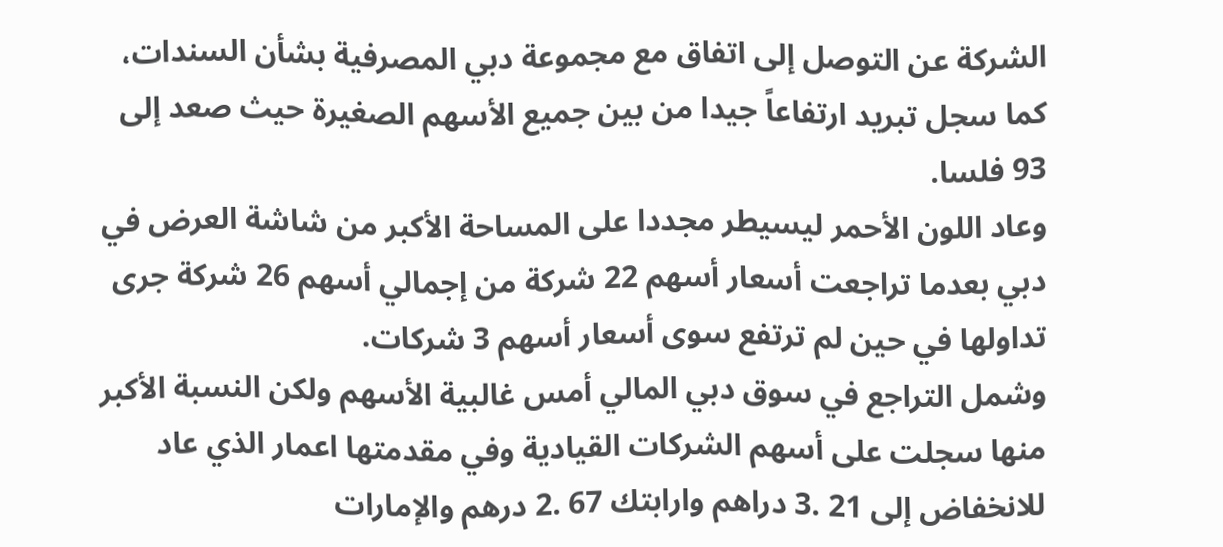الشركة عن التوصل إلى اتفاق مع مجموعة دبي المصرفية بشأن السندات، كما سجل تبريد ارتفاعاً جيدا من بين جميع الأسهم الصغيرة حيث صعد إلى 93 فلسا.
وعاد اللون الأحمر ليسيطر مجددا على المساحة الأكبر من شاشة العرض في دبي بعدما تراجعت أسعار أسهم 22 شركة من إجمالي أسهم 26 شركة جرى تداولها في حين لم ترتفع سوى أسعار أسهم 3 شركات.
وشمل التراجع في سوق دبي المالي أمس غالبية الأسهم ولكن النسبة الأكبر منها سجلت على أسهم الشركات القيادية وفي مقدمتها اعمار الذي عاد للانخفاض إلى 21 .3 دراهم وارابتك 67 .2 درهم والإمارات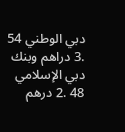دبي الوطني 54 .3 دراهم وبنك دبي الإسلامي 48 .2 درهم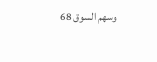وسهم السوق 68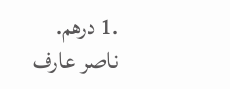.1 درهم.
ناصر عارف